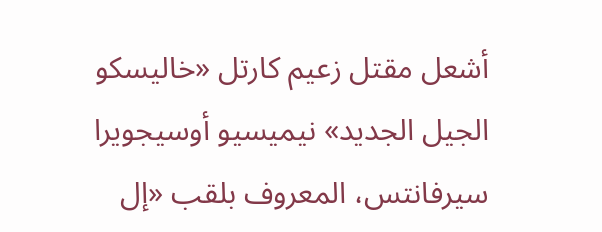أشعل مقتل زعيم كارتل «خاليسكو الجيل الجديد» نيميسيو أوسيجويرا سيرفانتس، المعروف بلقب «إل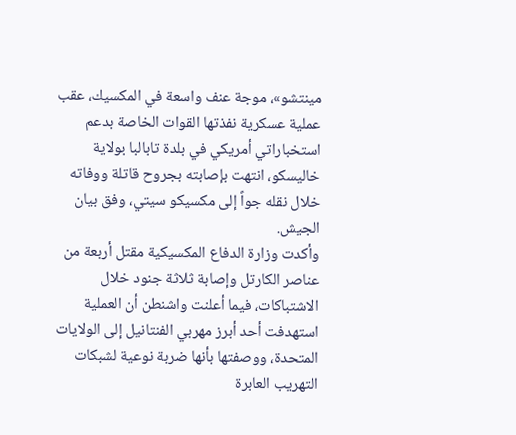مينتشو»، موجة عنف واسعة في المكسيك، عقب عملية عسكرية نفذتها القوات الخاصة بدعم استخباراتي أمريكي في بلدة تابالبا بولاية خاليسكو، انتهت بإصابته بجروح قاتلة ووفاته خلال نقله جواً إلى مكسيكو سيتي، وفق بيان الجيش.
وأكدت وزارة الدفاع المكسيكية مقتل أربعة من عناصر الكارتل وإصابة ثلاثة جنود خلال الاشتباكات، فيما أعلنت واشنطن أن العملية استهدفت أحد أبرز مهربي الفنتانيل إلى الولايات المتحدة، ووصفتها بأنها ضربة نوعية لشبكات التهريب العابرة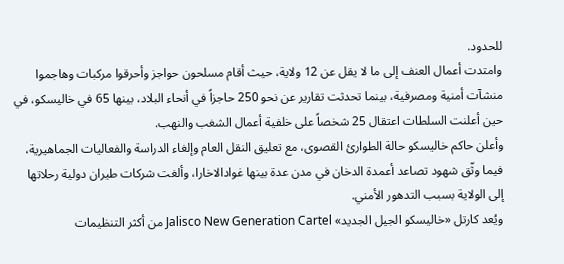للحدود.
وامتدت أعمال العنف إلى ما لا يقل عن 12 ولاية، حيث أقام مسلحون حواجز وأحرقوا مركبات وهاجموا منشآت أمنية ومصرفية، بينما تحدثت تقارير عن نحو 250 حاجزاً في أنحاء البلاد، بينها 65 في خاليسكو، في حين أعلنت السلطات اعتقال 25 شخصاً على خلفية أعمال الشغب والنهب.
وأعلن حاكم خاليسكو حالة الطوارئ القصوى، مع تعليق النقل العام وإلغاء الدراسة والفعاليات الجماهيرية، فيما وثّق شهود تصاعد أعمدة الدخان في مدن عدة بينها غوادالاخارا، وألغت شركات طيران دولية رحلاتها إلى الولاية بسبب التدهور الأمني.
ويُعد كارتل «خاليسكو الجيل الجديد» Jalisco New Generation Cartel من أكثر التنظيمات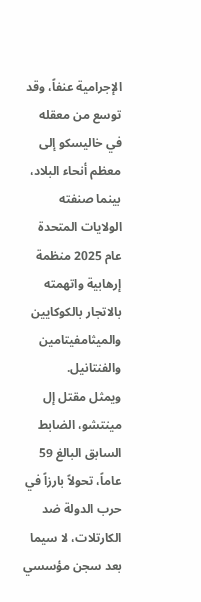الإجرامية عنفاً، وقد توسع من معقله في خاليسكو إلى معظم أنحاء البلاد، بينما صنفته الولايات المتحدة عام 2025 منظمة إرهابية واتهمته بالاتجار بالكوكايين والميثامفيتامين والفنتانيل.
ويمثل مقتل إل مينتشو، الضابط السابق البالغ 59 عاماً، تحولاً بارزاً في حرب الدولة ضد الكارتلات، لا سيما بعد سجن مؤسسي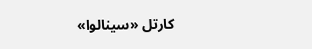كارتل «سينالوا»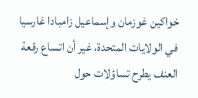خواكين غوزمان وإسماعيل زامبادا غارسيا في الولايات المتحدة، غير أن اتساع رقعة العنف يطرح تساؤلات حول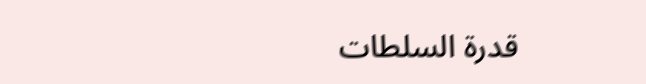قدرة السلطات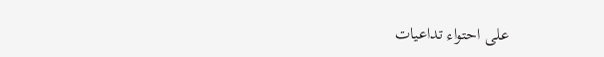على احتواء تداعيات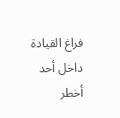فراغ القيادة داخل أحد أخطر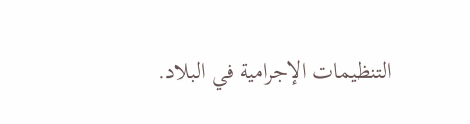التنظيمات الإجرامية في البلاد.